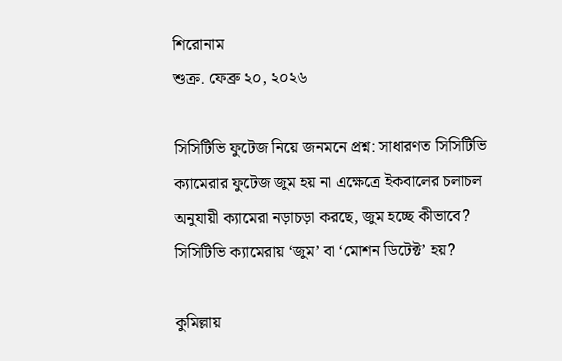শিরোনাম
শুক্র. ফেব্রু ২০, ২০২৬

সিসিটিভি ফুটেজ নিয়ে জনমনে প্রশ্ন: সাধারণত সিসিটিভি ক্যামেরার ফুটেজ জুম হয় না এক্ষেত্রে ইকবালের চলাচল অনুযায়ী ক্যামেরা নড়াচড়া করছে, জুম হচ্ছে কীভাবে? সিসিটিভি ক্যামেরায় ‘জুম’ বা ‘মোশন ডিটেক্ট’ হয়?

কুমিল্লায়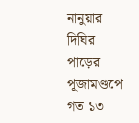নানুয়ার দিঘির পাড়ের পূজামণ্ডপে গত ১৩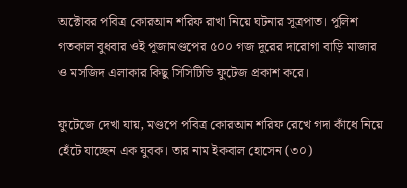অক্টোবর পবিত্র কোরআন শরিফ রাখা নিয়ে ঘটনার সূত্রপাত। পুলিশ গতকাল বুধবার ওই পূজামণ্ডপের ৫০০ গজ দূরের দারোগা বাড়ি মাজার ও মসজিদ এলাকার কিছু সিসিটিভি ফুটেজ প্রকাশ করে।

ফুটেজে দেখা যায়, মণ্ডপে পবিত্র কোরআন শরিফ রেখে গদা কাঁধে নিয়ে হেঁটে যাচ্ছেন এক যুবক। তার নাম ইকবাল হোসেন (৩০)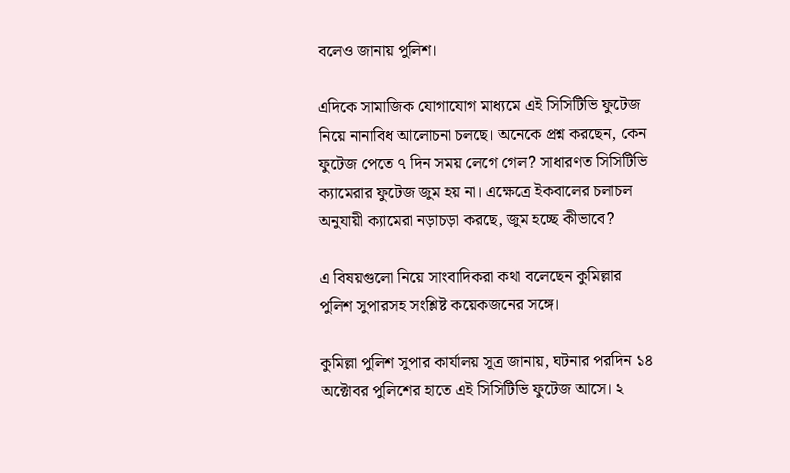বলেও জানায় পুলিশ।

এদিকে সামাজিক যোগাযোগ মাধ্যমে এই সিসিটিভি ফুটেজ নিয়ে নানাবিধ আলোচনা চলছে। অনেকে প্রশ্ন করছেন, কেন ফুটেজ পেতে ৭ দিন সময় লেগে গেল? সাধারণত সিসিটিভি ক্যামেরার ফুটেজ জুম হয় না। এক্ষেত্রে ইকবালের চলাচল অনুযায়ী ক্যামেরা নড়াচড়া করছে, জুম হচ্ছে কীভাবে?

এ বিষয়গুলো নিয়ে সাংবাদিকরা কথা বলেছেন কুমিল্লার পুলিশ সুপারসহ সংশ্লিষ্ট কয়েকজনের সঙ্গে।

কুমিল্লা পুলিশ সুপার কার্যালয় সূত্র জানায়, ঘটনার পরদিন ১৪ অক্টোবর পুলিশের হাতে এই সিসিটিভি ফুটেজ আসে। ২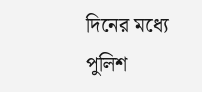দিনের মধ্যে পুলিশ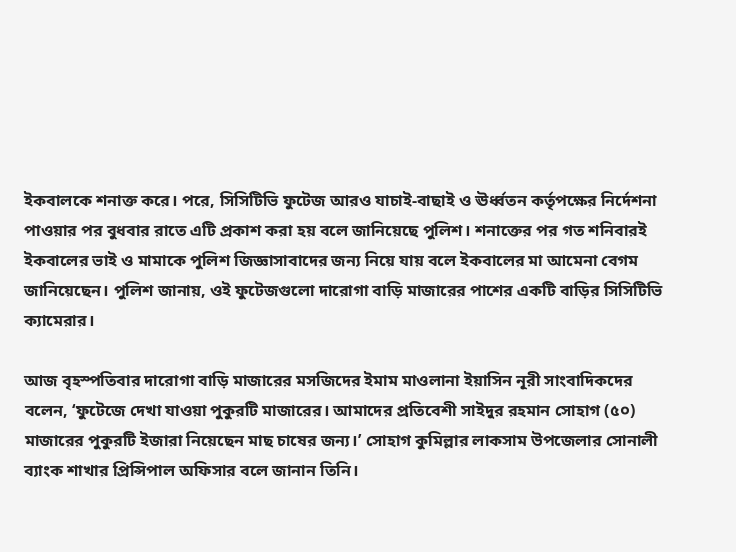ইকবালকে শনাক্ত করে। পরে, সিসিটিভি ফুটেজ আরও যাচাই-বাছাই ও ঊর্ধ্বতন কর্তৃপক্ষের নির্দেশনা পাওয়ার পর বুধবার রাতে এটি প্রকাশ করা হয় বলে জানিয়েছে পুলিশ। শনাক্তের পর গত শনিবারই ইকবালের ভাই ও মামাকে পুলিশ জিজ্ঞাসাবাদের জন্য নিয়ে যায় বলে ইকবালের মা আমেনা বেগম জানিয়েছেন। পুলিশ জানায়, ওই ফুটেজগুলো দারোগা বাড়ি মাজারের পাশের একটি বাড়ির সিসিটিভি ক্যামেরার।

আজ বৃহস্পতিবার দারোগা বাড়ি মাজারের মসজিদের ইমাম মাওলানা ইয়াসিন নূরী সাংবাদিকদের বলেন, ‘ফুটেজে দেখা যাওয়া পুকুরটি মাজারের। আমাদের প্রতিবেশী সাইদুর রহমান সোহাগ (৫০) মাজারের পুকুরটি ইজারা নিয়েছেন মাছ চাষের জন্য।’ সোহাগ কুমিল্লার লাকসাম উপজেলার সোনালী ব্যাংক শাখার প্রিন্সিপাল অফিসার বলে জানান তিনি।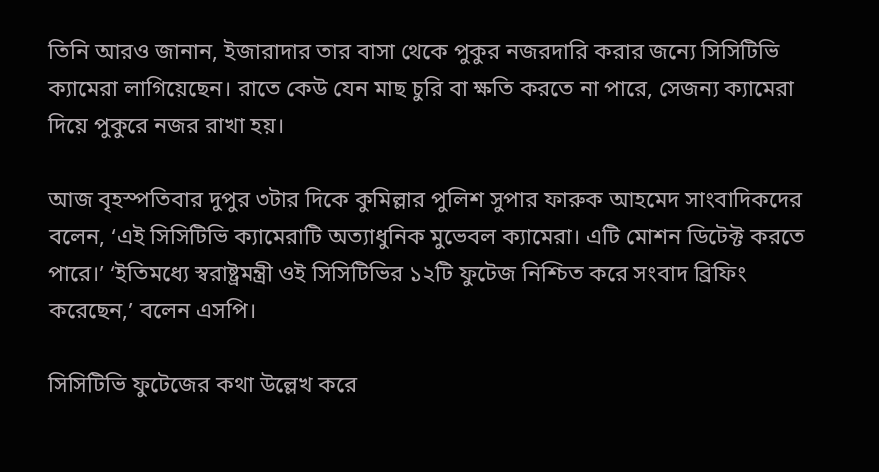তিনি আরও জানান, ইজারাদার তার বাসা থেকে পুকুর নজরদারি করার জন্যে সিসিটিভি ক্যামেরা লাগিয়েছেন। রাতে কেউ যেন মাছ চুরি বা ক্ষতি করতে না পারে, সেজন্য ক্যামেরা দিয়ে পুকুরে নজর রাখা হয়।

আজ বৃহস্পতিবার দুপুর ৩টার দিকে কুমিল্লার পুলিশ সুপার ফারুক আহমেদ সাংবাদিকদের বলেন, ‘এই সিসিটিভি ক্যামেরাটি অত্যাধুনিক মুভেবল ক্যামেরা। এটি মোশন ডিটেক্ট করতে পারে।’ ‘ইতিমধ্যে স্বরাষ্ট্রমন্ত্রী ওই সিসিটিভির ১২টি ফুটেজ নিশ্চিত করে সংবাদ ব্রিফিং করেছেন,’ বলেন এসপি।

সিসিটিভি ফুটেজের কথা উল্লেখ করে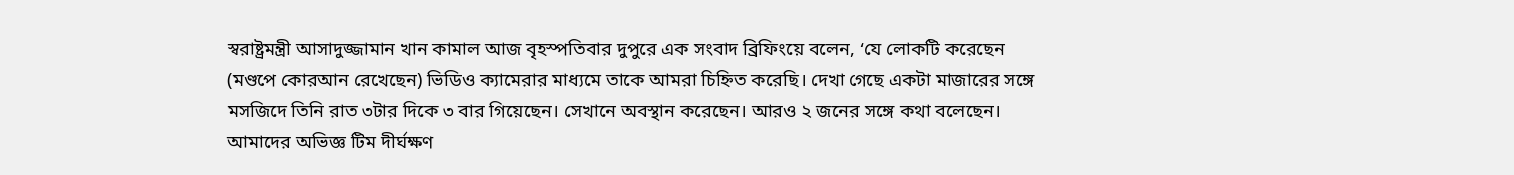স্বরাষ্ট্রমন্ত্রী আসাদুজ্জামান খান কামাল আজ বৃহস্পতিবার দুপুরে এক সংবাদ ব্রিফিংয়ে বলেন, ‘যে লোকটি করেছেন (মণ্ডপে কোরআন রেখেছেন) ভিডিও ক্যামেরার মাধ্যমে তাকে আমরা চিহ্নিত করেছি। দেখা গেছে একটা মাজারের সঙ্গে মসজিদে তিনি রাত ৩টার দিকে ৩ বার গিয়েছেন। সেখানে অবস্থান করেছেন। আরও ২ জনের সঙ্গে কথা বলেছেন। আমাদের অভিজ্ঞ টিম দীর্ঘক্ষণ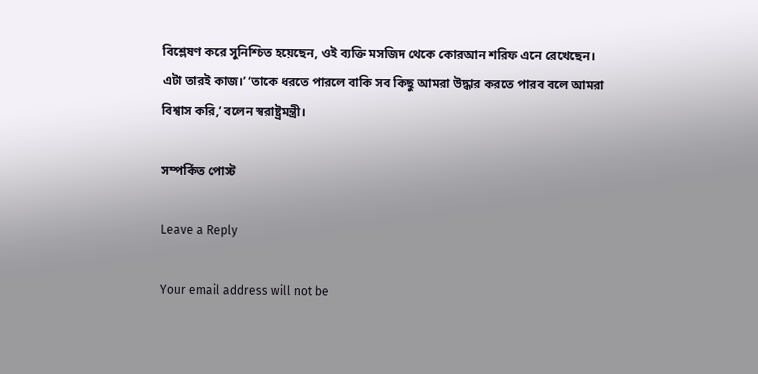বিশ্লেষণ করে সুনিশ্চিত হয়েছেন, ওই ব্যক্তি মসজিদ থেকে কোরআন শরিফ এনে রেখেছেন। এটা তারই কাজ।’ ‘তাকে ধরতে পারলে বাকি সব কিছু আমরা উদ্ধার করতে পারব বলে আমরা বিশ্বাস করি,’ বলেন স্বরাষ্ট্রমন্ত্রী।

সম্পর্কিত পোস্ট

Leave a Reply

Your email address will not be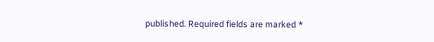published. Required fields are marked *